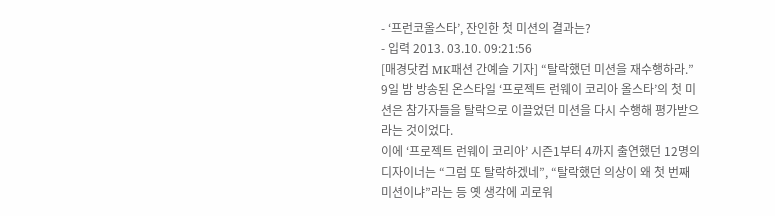- ‘프런코올스타’, 잔인한 첫 미션의 결과는?
- 입력 2013. 03.10. 09:21:56
[매경닷컴 MK패션 간예슬 기자] “탈락했던 미션을 재수행하라.”
9일 밤 방송된 온스타일 ‘프로젝트 런웨이 코리아 올스타’의 첫 미션은 참가자들을 탈락으로 이끌었던 미션을 다시 수행해 평가받으라는 것이었다.
이에 ‘프로젝트 런웨이 코리아’ 시즌1부터 4까지 출연했던 12명의 디자이너는 “그럼 또 탈락하겠네”, “탈락했던 의상이 왜 첫 번째 미션이냐”라는 등 옛 생각에 괴로워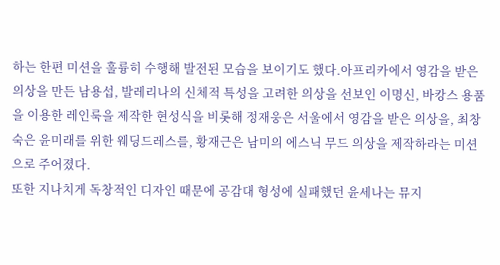하는 한편 미션을 훌륭히 수행해 발전된 모습을 보이기도 했다.아프리카에서 영감을 받은 의상을 만든 남용섭, 발레리나의 신체적 특성을 고려한 의상을 선보인 이명신, 바캉스 용품을 이용한 레인룩을 제작한 현성식을 비롯해 정재웅은 서울에서 영감을 받은 의상을, 최창숙은 윤미래를 위한 웨딩드레스를, 황재근은 남미의 에스닉 무드 의상을 제작하라는 미션으로 주어졌다.
또한 지나치게 독창적인 디자인 때문에 공감대 형성에 실패했던 윤세나는 뮤지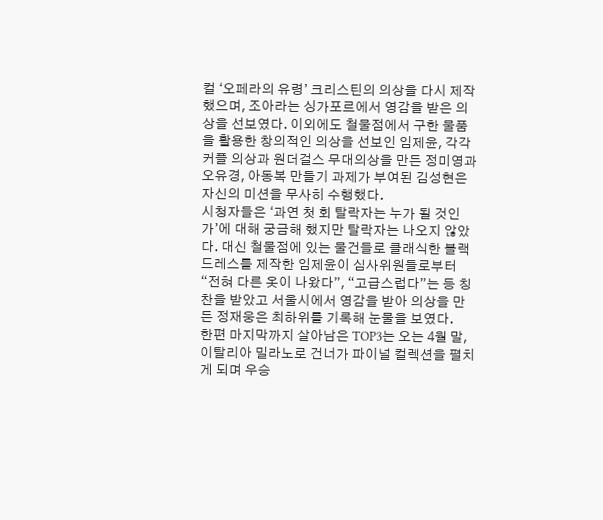컬 ‘오페라의 유령’ 크리스틴의 의상을 다시 제작했으며, 조아라는 싱가포르에서 영감을 받은 의상을 선보였다. 이외에도 철물점에서 구한 물품을 활용한 창의적인 의상을 선보인 임제윤, 각각 커플 의상과 원더걸스 무대의상을 만든 정미영과 오유경, 아동복 만들기 과제가 부여된 김성현은 자신의 미션을 무사히 수행했다.
시청자들은 ‘과연 첫 회 탈락자는 누가 될 것인가’에 대해 궁금해 했지만 탈락자는 나오지 않았다. 대신 철물점에 있는 물건들로 클래식한 블랙 드레스를 제작한 임제윤이 심사위원들로부터 “전혀 다른 옷이 나왔다”, “고급스럽다”는 등 칭찬을 받았고 서울시에서 영감을 받아 의상을 만든 정재웅은 최하위를 기록해 눈물을 보였다.
한편 마지막까지 살아남은 TOP3는 오는 4월 말, 이탈리아 밀라노로 건너가 파이널 컬렉션을 펼치게 되며 우승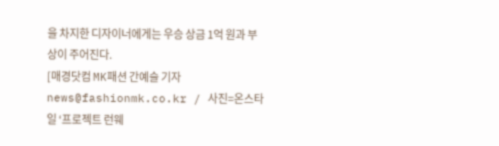을 차지한 디자이너에게는 우승 상금 1억 원과 부상이 주어진다.
[매경닷컴 MK패션 간예슬 기자 news@fashionmk.co.kr / 사진=온스타일 ‘프로젝트 런웨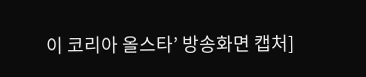이 코리아 올스타’ 방송화면 캡처]